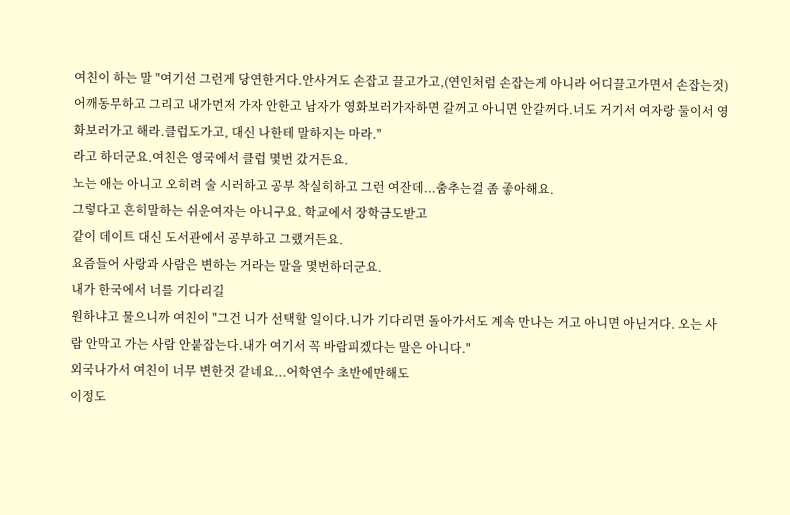여친이 하는 말 "여기선 그런게 당연한거다.안사겨도 손잡고 끌고가고,(연인처럼 손잡는게 아니라 어디끌고가면서 손잡는것) 어깨동무하고 그리고 내가먼저 가자 안한고 남자가 영화보러가자하면 갈꺼고 아니면 안갈꺼다.너도 거기서 여자랑 둘이서 영화보러가고 해라.클럽도가고, 대신 나한테 말하지는 마라."
라고 하더군요.여친은 영국에서 클럽 몇번 갔거든요.
노는 애는 아니고 오히려 술 시러하고 공부 착실히하고 그런 여잔데...춤추는걸 좀 좋아해요.
그렇다고 흔히말하는 쉬운여자는 아니구요. 학교에서 장학금도받고
같이 데이트 대신 도서관에서 공부하고 그랬거든요.
요즘들어 사랑과 사람은 변하는 거라는 말을 몇번하더군요.
내가 한국에서 너를 기다리길
원하냐고 물으니까 여친이 "그건 니가 선택할 일이다.니가 기다리면 돌아가서도 계속 만나는 거고 아니면 아닌거다. 오는 사람 안막고 가는 사람 안붙잡는다.내가 여기서 꼭 바람피겠다는 말은 아니다."
외국나가서 여친이 너무 변한것 같네요...어학연수 초반에만해도
이정도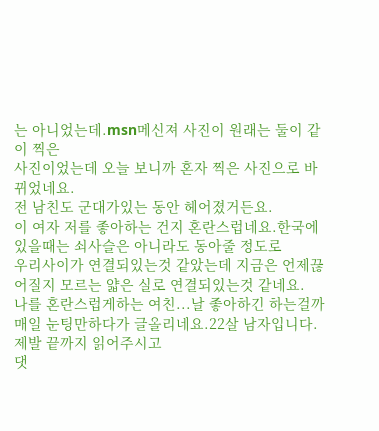는 아니었는데.msn메신져 사진이 원래는 둘이 같이 찍은
사진이었는데 오늘 보니까 혼자 찍은 사진으로 바뀌었네요.
전 남친도 군대가있는 동안 헤어졌거든요.
이 여자 저를 좋아하는 건지 혼란스럽네요.한국에 있을때는 쇠사슬은 아니라도 동아줄 정도로
우리사이가 연결되있는것 같았는데 지금은 언제끊어질지 모르는 얇은 실로 연결되있는것 같네요.
나를 혼란스럽게하는 여친...날 좋아하긴 하는걸까
매일 눈팅만하다가 글올리네요.22살 남자입니다.
제발 끝까지 읽어주시고
댓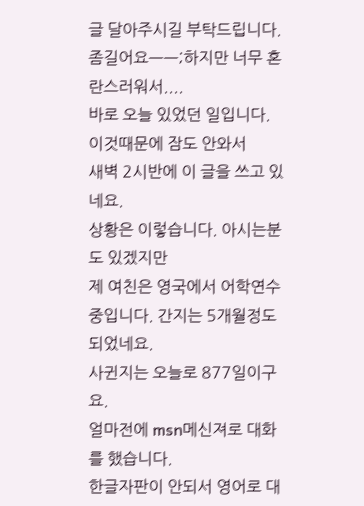글 달아주시길 부탁드립니다. 좀길어요ㅡㅡ;하지만 너무 혼란스러워서....
바로 오늘 있었던 일입니다. 이것때문에 잠도 안와서
새벽 2시반에 이 글을 쓰고 있네요.
상황은 이렇습니다. 아시는분도 있겠지만
제 여친은 영국에서 어학연수 중입니다. 간지는 5개월정도 되었네요.
사귄지는 오늘로 877일이구요.
얼마전에 msn메신져로 대화를 했습니다.
한글자판이 안되서 영어로 대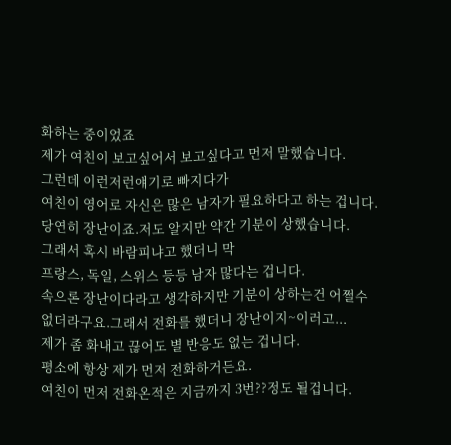화하는 중이었죠
제가 여친이 보고싶어서 보고싶다고 먼저 말했습니다.
그런데 이런저런얘기로 빠지다가
여친이 영어로 자신은 많은 남자가 필요하다고 하는 겁니다.
당연히 장난이죠.저도 알지만 약간 기분이 상했습니다.
그래서 혹시 바람피냐고 했더니 막
프랑스, 독일, 스위스 등등 남자 많다는 겁니다.
속으론 장난이다라고 생각하지만 기분이 상하는건 어쩔수
없더라구요.그래서 전화를 했더니 장난이지~이러고...
제가 좀 화내고 끊어도 별 반응도 없는 겁니다.
평소에 항상 제가 먼저 전화하거든요.
여친이 먼저 전화온적은 지금까지 3번??정도 될겁니다.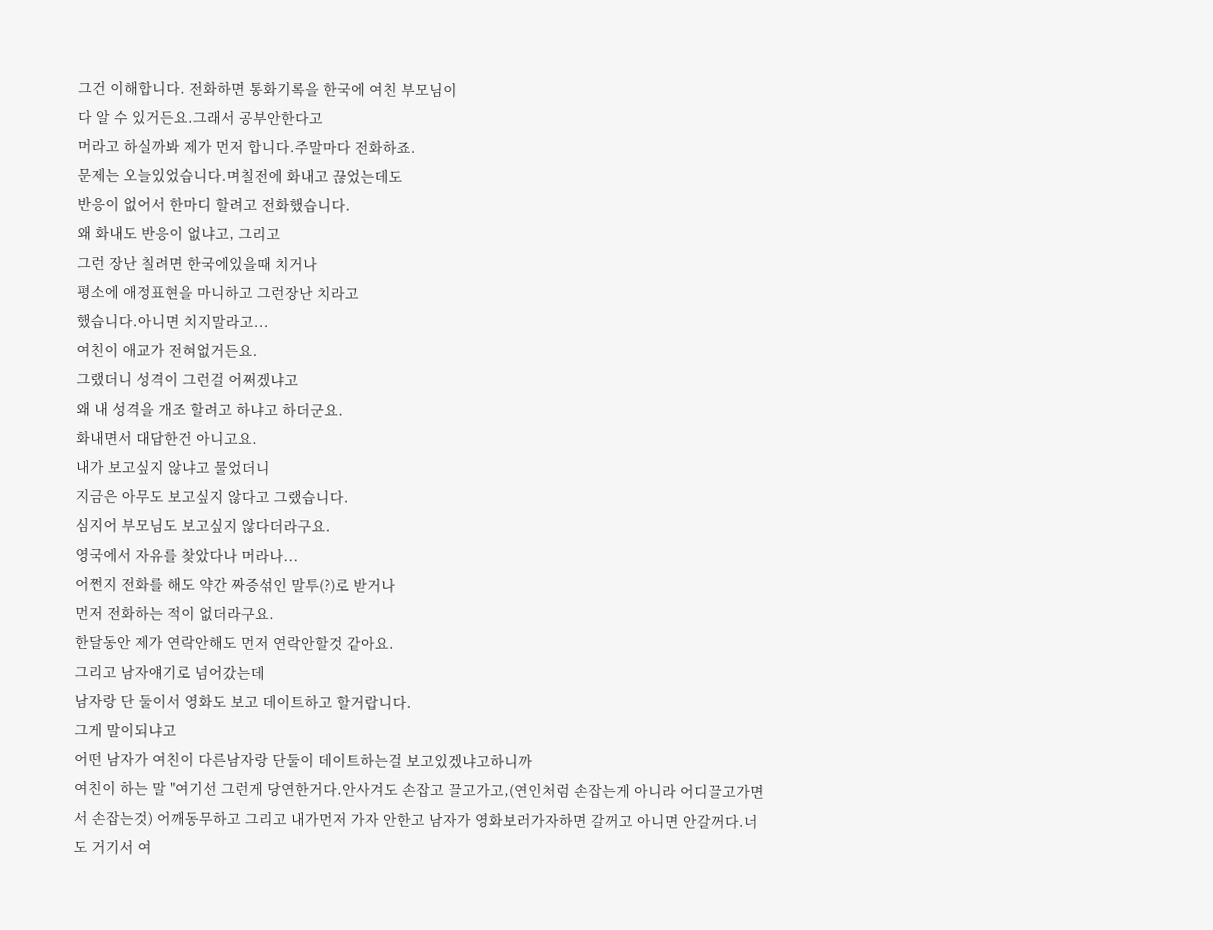그건 이해합니다. 전화하면 통화기록을 한국에 여친 부모님이
다 알 수 있거든요.그래서 공부안한다고
머라고 하실까봐 제가 먼저 합니다.주말마다 전화하죠.
문제는 오늘있었습니다.며칠전에 화내고 끊었는데도
반응이 없어서 한마디 할려고 전화했습니다.
왜 화내도 반응이 없냐고, 그리고
그런 장난 칠려면 한국에있을때 치거나
평소에 애정표현을 마니하고 그런장난 치라고
했습니다.아니면 치지말라고...
여친이 애교가 전혀없거든요.
그랬더니 성격이 그런걸 어쩌겠냐고
왜 내 성격을 개조 할려고 하냐고 하더군요.
화내면서 대답한건 아니고요.
내가 보고싶지 않냐고 물었더니
지금은 아무도 보고싶지 않다고 그랬습니다.
심지어 부모님도 보고싶지 않다더라구요.
영국에서 자유를 찾았다나 머라나...
어쩐지 전화를 해도 약간 짜증섞인 말투(?)로 받거나
먼저 전화하는 적이 없더라구요.
한달동안 제가 연락안해도 먼저 연락안할것 같아요.
그리고 남자얘기로 넘어갔는데
남자랑 단 둘이서 영화도 보고 데이트하고 할거랍니다.
그게 말이되냐고
어떤 남자가 여친이 다른남자랑 단둘이 데이트하는걸 보고있겠냐고하니까
여친이 하는 말 "여기선 그런게 당연한거다.안사겨도 손잡고 끌고가고,(연인처럼 손잡는게 아니라 어디끌고가면서 손잡는것) 어깨동무하고 그리고 내가먼저 가자 안한고 남자가 영화보러가자하면 갈꺼고 아니면 안갈꺼다.너도 거기서 여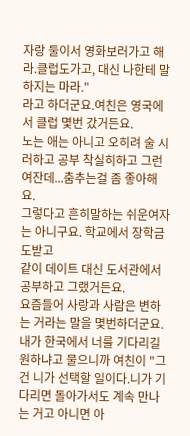자랑 둘이서 영화보러가고 해라.클럽도가고, 대신 나한테 말하지는 마라."
라고 하더군요.여친은 영국에서 클럽 몇번 갔거든요.
노는 애는 아니고 오히려 술 시러하고 공부 착실히하고 그런 여잔데...춤추는걸 좀 좋아해요.
그렇다고 흔히말하는 쉬운여자는 아니구요. 학교에서 장학금도받고
같이 데이트 대신 도서관에서 공부하고 그랬거든요.
요즘들어 사랑과 사람은 변하는 거라는 말을 몇번하더군요.
내가 한국에서 너를 기다리길
원하냐고 물으니까 여친이 "그건 니가 선택할 일이다.니가 기다리면 돌아가서도 계속 만나는 거고 아니면 아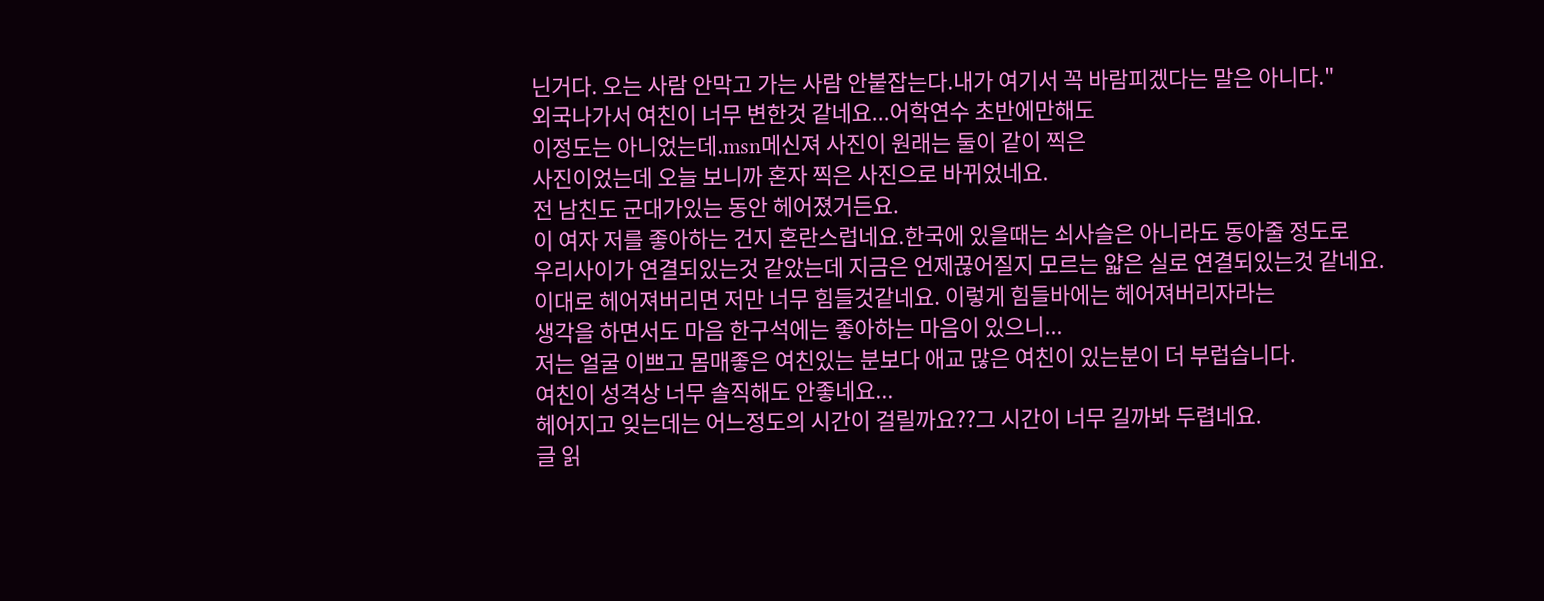닌거다. 오는 사람 안막고 가는 사람 안붙잡는다.내가 여기서 꼭 바람피겠다는 말은 아니다."
외국나가서 여친이 너무 변한것 같네요...어학연수 초반에만해도
이정도는 아니었는데.msn메신져 사진이 원래는 둘이 같이 찍은
사진이었는데 오늘 보니까 혼자 찍은 사진으로 바뀌었네요.
전 남친도 군대가있는 동안 헤어졌거든요.
이 여자 저를 좋아하는 건지 혼란스럽네요.한국에 있을때는 쇠사슬은 아니라도 동아줄 정도로
우리사이가 연결되있는것 같았는데 지금은 언제끊어질지 모르는 얇은 실로 연결되있는것 같네요.
이대로 헤어져버리면 저만 너무 힘들것같네요. 이렇게 힘들바에는 헤어져버리자라는
생각을 하면서도 마음 한구석에는 좋아하는 마음이 있으니...
저는 얼굴 이쁘고 몸매좋은 여친있는 분보다 애교 많은 여친이 있는분이 더 부럽습니다.
여친이 성격상 너무 솔직해도 안좋네요...
헤어지고 잊는데는 어느정도의 시간이 걸릴까요??그 시간이 너무 길까봐 두렵네요.
글 읽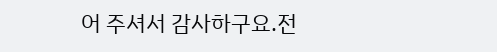어 주셔서 감사하구요.전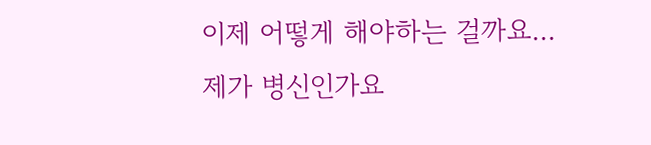이제 어떻게 해야하는 걸까요...제가 병신인가요